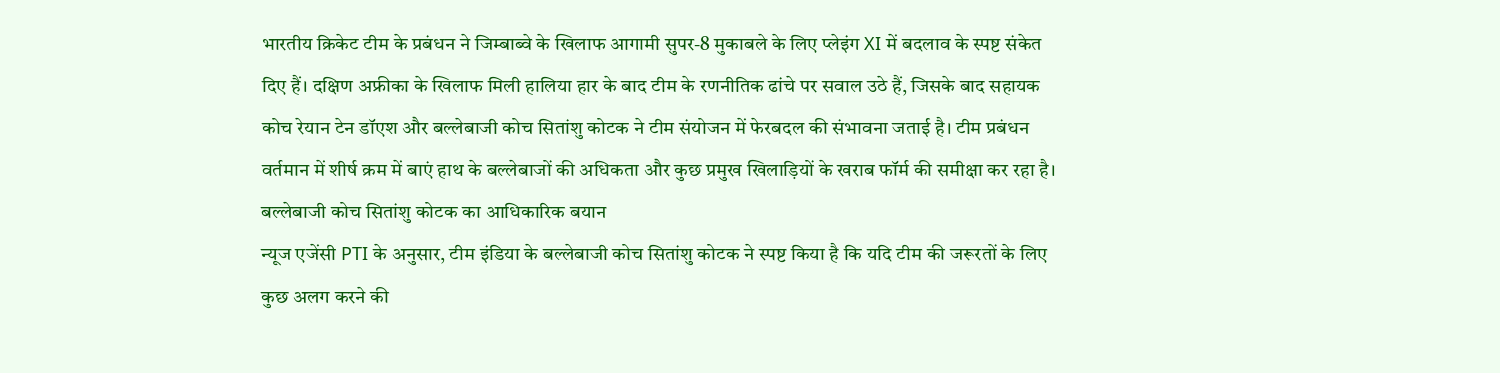भारतीय क्रिकेट टीम के प्रबंधन ने जिम्बाब्वे के खिलाफ आगामी सुपर-8 मुकाबले के लिए प्लेइंग XI में बदलाव के स्पष्ट संकेत दिए हैं। दक्षिण अफ्रीका के खिलाफ मिली हालिया हार के बाद टीम के रणनीतिक ढांचे पर सवाल उठे हैं, जिसके बाद सहायक कोच रेयान टेन डॉएश और बल्लेबाजी कोच सितांशु कोटक ने टीम संयोजन में फेरबदल की संभावना जताई है। टीम प्रबंधन वर्तमान में शीर्ष क्रम में बाएं हाथ के बल्लेबाजों की अधिकता और कुछ प्रमुख खिलाड़ियों के खराब फॉर्म की समीक्षा कर रहा है।
बल्लेबाजी कोच सितांशु कोटक का आधिकारिक बयान
न्यूज एजेंसी PTI के अनुसार, टीम इंडिया के बल्लेबाजी कोच सितांशु कोटक ने स्पष्ट किया है कि यदि टीम की जरूरतों के लिए कुछ अलग करने की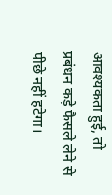आवश्यकता हुई, तो प्रबंधन कड़े फैसले लेने से पीछे नहीं हटेगा।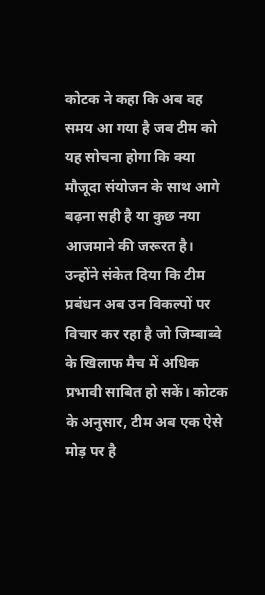कोटक ने कहा कि अब वह समय आ गया है जब टीम को यह सोचना होगा कि क्या मौजूदा संयोजन के साथ आगे बढ़ना सही है या कुछ नया आजमाने की जरूरत है। उन्होंने संकेत दिया कि टीम प्रबंधन अब उन विकल्पों पर विचार कर रहा है जो जिम्बाब्वे के खिलाफ मैच में अधिक प्रभावी साबित हो सकें। कोटक के अनुसार, टीम अब एक ऐसे मोड़ पर है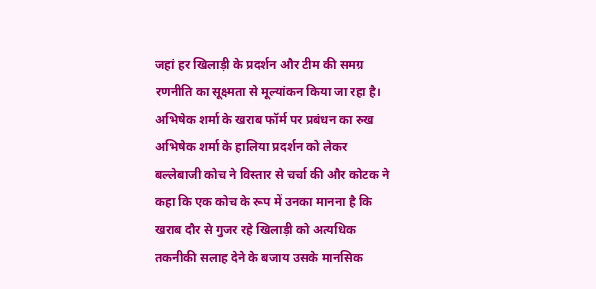जहां हर खिलाड़ी के प्रदर्शन और टीम की समग्र रणनीति का सूक्ष्मता से मूल्यांकन किया जा रहा है।
अभिषेक शर्मा के खराब फॉर्म पर प्रबंधन का रुख
अभिषेक शर्मा के हालिया प्रदर्शन को लेकर बल्लेबाजी कोच ने विस्तार से चर्चा की और कोटक ने कहा कि एक कोच के रूप में उनका मानना है कि खराब दौर से गुजर रहे खिलाड़ी को अत्यधिक तकनीकी सलाह देने के बजाय उसके मानसिक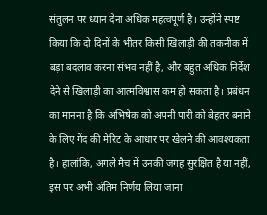संतुलन पर ध्यान देना अधिक महत्वपूर्ण है। उन्होंने स्पष्ट किया कि दो दिनों के भीतर किसी खिलाड़ी की तकनीक में बड़ा बदलाव करना संभव नहीं है, और बहुत अधिक निर्देश देने से खिलाड़ी का आत्मविश्वास कम हो सकता है। प्रबंधन का मानना है कि अभिषेक को अपनी पारी को बेहतर बनाने के लिए गेंद की मेरिट के आधार पर खेलने की आवश्यकता है। हालांकि, अगले मैच में उनकी जगह सुरक्षित है या नहीं, इस पर अभी अंतिम निर्णय लिया जाना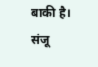बाकी है।
संजू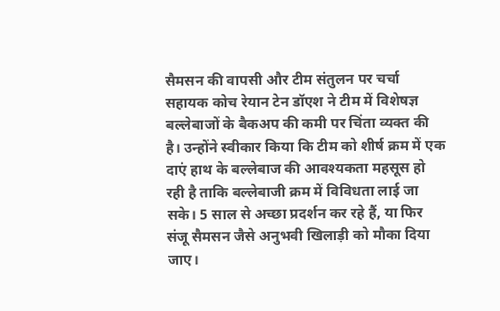सैमसन की वापसी और टीम संतुलन पर चर्चा
सहायक कोच रेयान टेन डॉएश ने टीम में विशेषज्ञ बल्लेबाजों के बैकअप की कमी पर चिंता व्यक्त की है। उन्होंने स्वीकार किया कि टीम को शीर्ष क्रम में एक दाएं हाथ के बल्लेबाज की आवश्यकता महसूस हो रही है ताकि बल्लेबाजी क्रम में विविधता लाई जा सके। 5 साल से अच्छा प्रदर्शन कर रहे हैं, या फिर संजू सैमसन जैसे अनुभवी खिलाड़ी को मौका दिया जाए।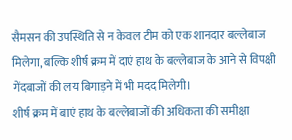सैमसन की उपस्थिति से न केवल टीम को एक शानदार बल्लेबाज मिलेगा, बल्कि शीर्ष क्रम में दाएं हाथ के बल्लेबाज के आने से विपक्षी गेंदबाजों की लय बिगाड़ने में भी मदद मिलेगी।
शीर्ष क्रम में बाएं हाथ के बल्लेबाजों की अधिकता की समीक्षा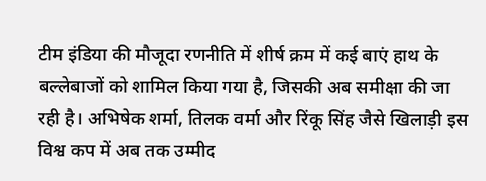टीम इंडिया की मौजूदा रणनीति में शीर्ष क्रम में कई बाएं हाथ के बल्लेबाजों को शामिल किया गया है, जिसकी अब समीक्षा की जा रही है। अभिषेक शर्मा, तिलक वर्मा और रिंकू सिंह जैसे खिलाड़ी इस विश्व कप में अब तक उम्मीद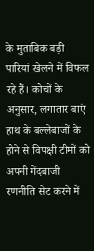के मुताबिक बड़ी पारियां खेलने में विफल रहे हैं। कोचों के अनुसार, लगातार बाएं हाथ के बल्लेबाजों के होने से विपक्षी टीमों को अपनी गेंदबाजी रणनीति सेट करने में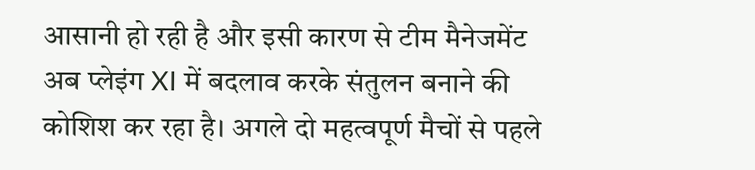आसानी हो रही है और इसी कारण से टीम मैनेजमेंट अब प्लेइंग XI में बदलाव करके संतुलन बनाने की कोशिश कर रहा है। अगले दो महत्वपूर्ण मैचों से पहले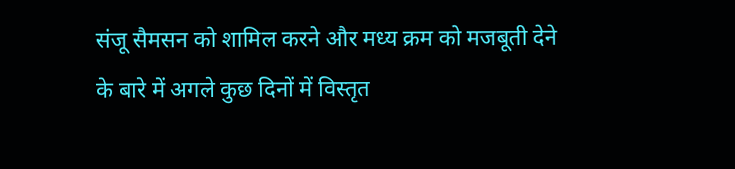संजू सैमसन को शामिल करने और मध्य क्रम को मजबूती देने के बारे में अगले कुछ दिनों में विस्तृत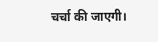चर्चा की जाएगी।